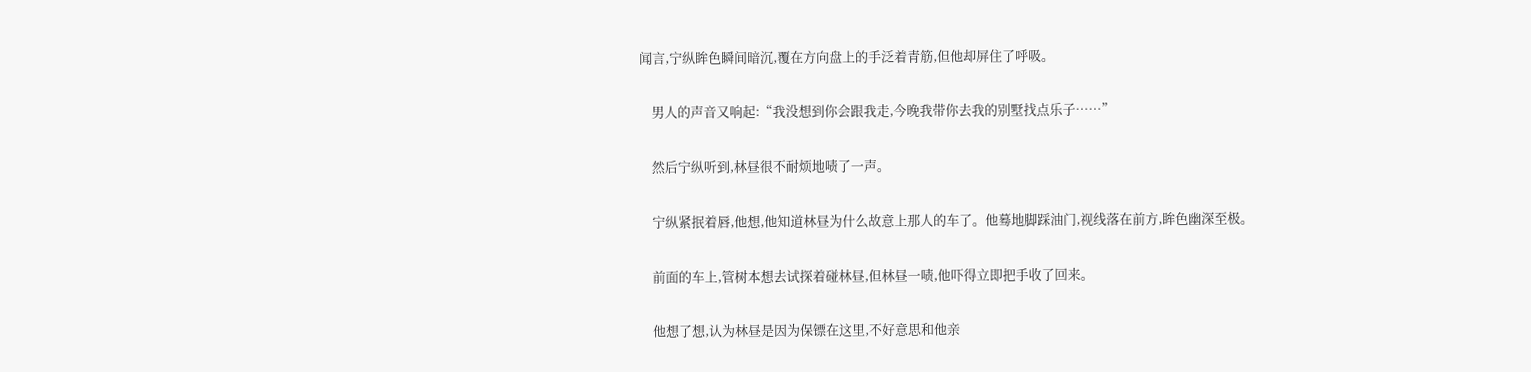闻言,宁纵眸色瞬间暗沉,覆在方向盘上的手泛着青筋,但他却屏住了呼吸。

    男人的声音又响起:“我没想到你会跟我走,今晚我带你去我的别墅找点乐子……”

    然后宁纵听到,林昼很不耐烦地啧了一声。

    宁纵紧抿着唇,他想,他知道林昼为什么故意上那人的车了。他蓦地脚踩油门,视线落在前方,眸色幽深至极。

    前面的车上,管树本想去试探着碰林昼,但林昼一啧,他吓得立即把手收了回来。

    他想了想,认为林昼是因为保镖在这里,不好意思和他亲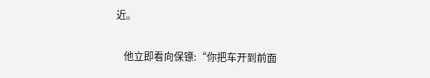近。

    他立即看向保镖:“你把车开到前面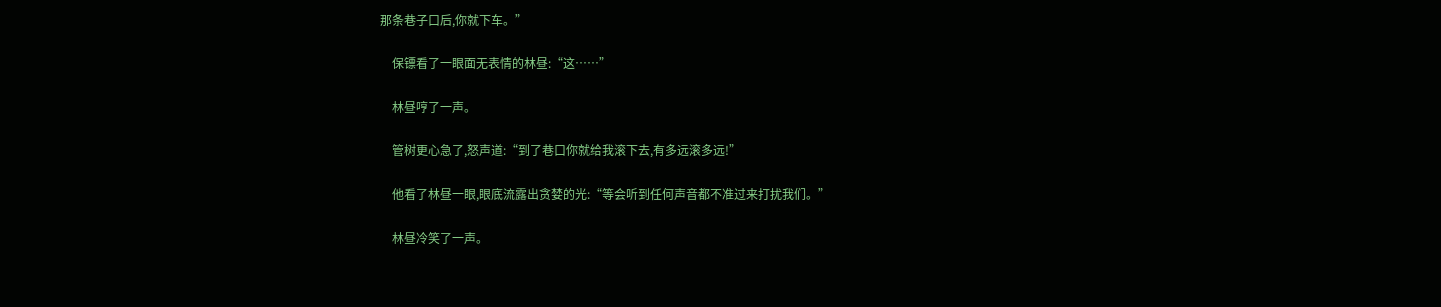那条巷子口后,你就下车。”

    保镖看了一眼面无表情的林昼:“这……”

    林昼哼了一声。

    管树更心急了,怒声道:“到了巷口你就给我滚下去,有多远滚多远!”

    他看了林昼一眼,眼底流露出贪婪的光:“等会听到任何声音都不准过来打扰我们。”

    林昼冷笑了一声。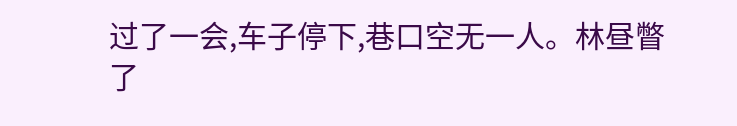过了一会,车子停下,巷口空无一人。林昼瞥了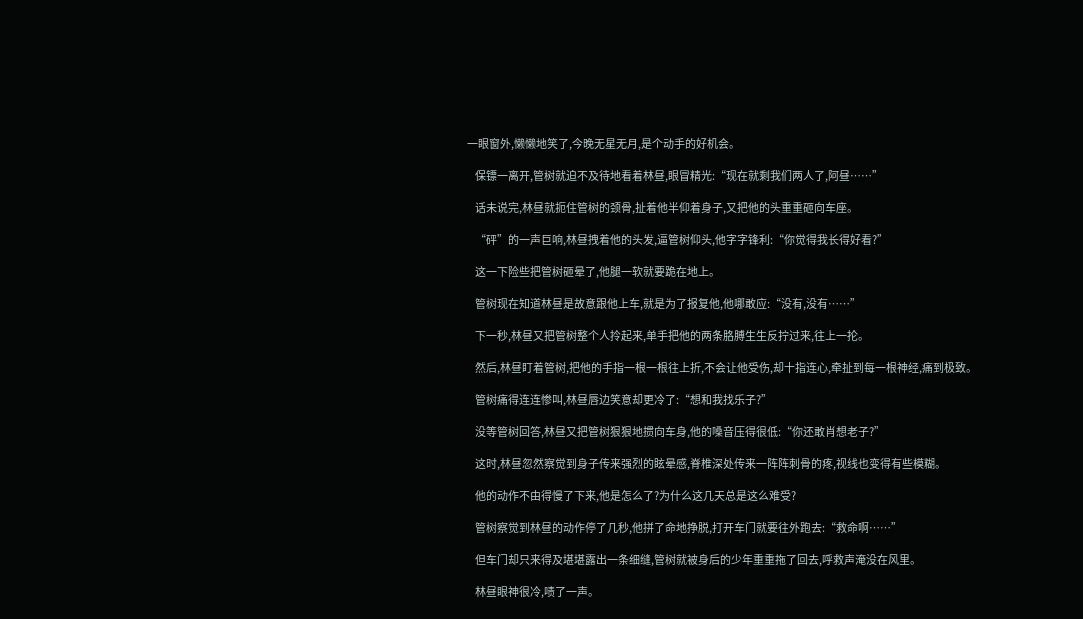一眼窗外,懒懒地笑了,今晚无星无月,是个动手的好机会。

    保镖一离开,管树就迫不及待地看着林昼,眼冒精光:“现在就剩我们两人了,阿昼……”

    话未说完,林昼就扼住管树的颈骨,扯着他半仰着身子,又把他的头重重砸向车座。

    “砰”的一声巨响,林昼拽着他的头发,逼管树仰头,他字字锋利:“你觉得我长得好看?”

    这一下险些把管树砸晕了,他腿一软就要跪在地上。

    管树现在知道林昼是故意跟他上车,就是为了报复他,他哪敢应:“没有,没有……”

    下一秒,林昼又把管树整个人拎起来,单手把他的两条胳膊生生反拧过来,往上一抡。

    然后,林昼盯着管树,把他的手指一根一根往上折,不会让他受伤,却十指连心,牵扯到每一根神经,痛到极致。

    管树痛得连连惨叫,林昼唇边笑意却更冷了:“想和我找乐子?”

    没等管树回答,林昼又把管树狠狠地掼向车身,他的嗓音压得很低:“你还敢肖想老子?”

    这时,林昼忽然察觉到身子传来强烈的眩晕感,脊椎深处传来一阵阵刺骨的疼,视线也变得有些模糊。

    他的动作不由得慢了下来,他是怎么了?为什么这几天总是这么难受?

    管树察觉到林昼的动作停了几秒,他拼了命地挣脱,打开车门就要往外跑去:“救命啊……”

    但车门却只来得及堪堪露出一条细缝,管树就被身后的少年重重拖了回去,呼救声淹没在风里。

    林昼眼神很冷,啧了一声。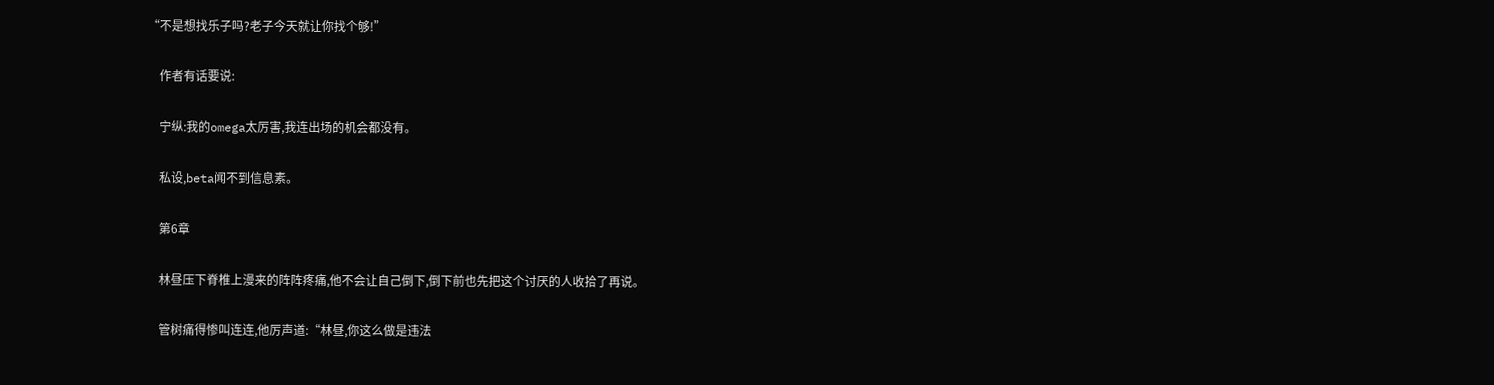“不是想找乐子吗?老子今天就让你找个够!”

    作者有话要说:

    宁纵:我的omega太厉害,我连出场的机会都没有。

    私设,beta闻不到信息素。

    第6章

    林昼压下脊椎上漫来的阵阵疼痛,他不会让自己倒下,倒下前也先把这个讨厌的人收拾了再说。

    管树痛得惨叫连连,他厉声道:“林昼,你这么做是违法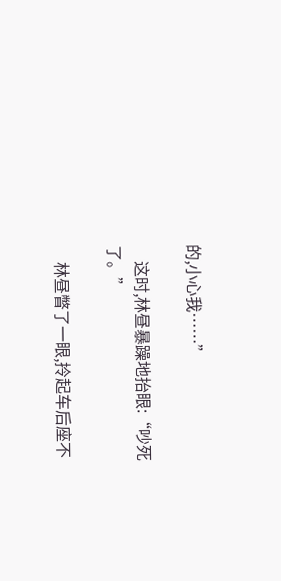的,小心我……”

    这时,林昼暴躁地抬眼:“吵死了。”

    林昼瞥了一眼,拎起车后座不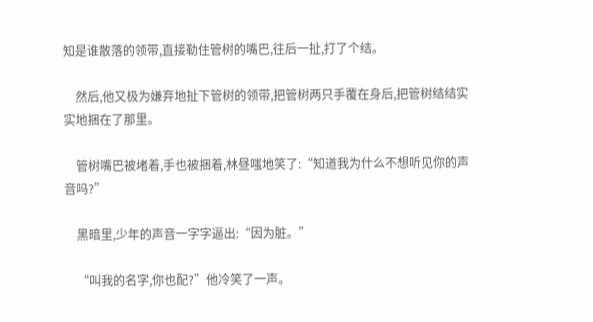知是谁散落的领带,直接勒住管树的嘴巴,往后一扯,打了个结。

    然后,他又极为嫌弃地扯下管树的领带,把管树两只手覆在身后,把管树结结实实地捆在了那里。

    管树嘴巴被堵着,手也被捆着,林昼嗤地笑了:“知道我为什么不想听见你的声音吗?”

    黑暗里,少年的声音一字字逼出:“因为脏。”

    “叫我的名字,你也配?”他冷笑了一声。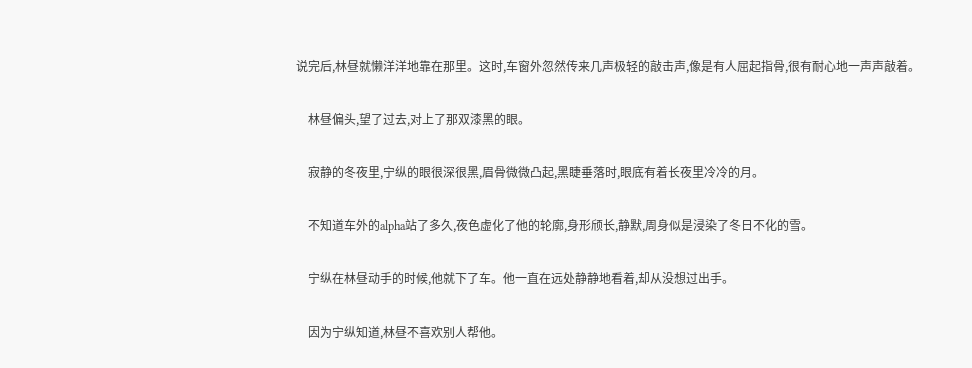说完后,林昼就懒洋洋地靠在那里。这时,车窗外忽然传来几声极轻的敲击声,像是有人屈起指骨,很有耐心地一声声敲着。

    林昼偏头,望了过去,对上了那双漆黑的眼。

    寂静的冬夜里,宁纵的眼很深很黑,眉骨微微凸起,黑睫垂落时,眼底有着长夜里冷冷的月。

    不知道车外的alpha站了多久,夜色虚化了他的轮廓,身形颀长,静默,周身似是浸染了冬日不化的雪。

    宁纵在林昼动手的时候,他就下了车。他一直在远处静静地看着,却从没想过出手。

    因为宁纵知道,林昼不喜欢别人帮他。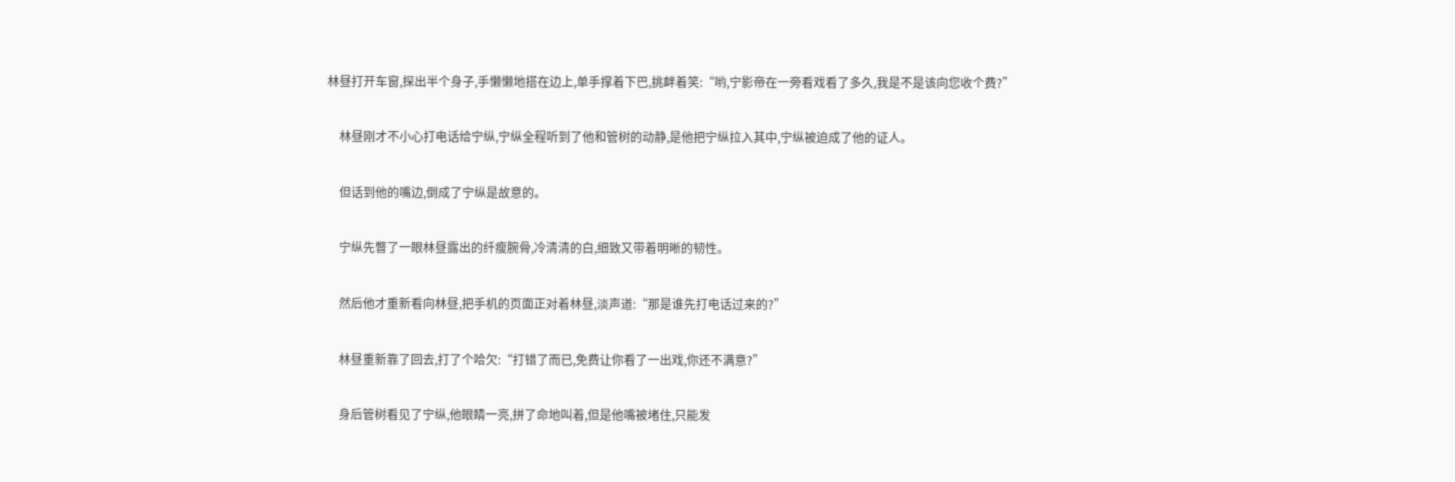林昼打开车窗,探出半个身子,手懒懒地搭在边上,单手撑着下巴,挑衅着笑:“哟,宁影帝在一旁看戏看了多久,我是不是该向您收个费?”

    林昼刚才不小心打电话给宁纵,宁纵全程听到了他和管树的动静,是他把宁纵拉入其中,宁纵被迫成了他的证人。

    但话到他的嘴边,倒成了宁纵是故意的。

    宁纵先瞥了一眼林昼露出的纤瘦腕骨,冷清清的白,细致又带着明晰的韧性。

    然后他才重新看向林昼,把手机的页面正对着林昼,淡声道:“那是谁先打电话过来的?”

    林昼重新靠了回去,打了个哈欠:“打错了而已,免费让你看了一出戏,你还不满意?”

    身后管树看见了宁纵,他眼睛一亮,拼了命地叫着,但是他嘴被堵住,只能发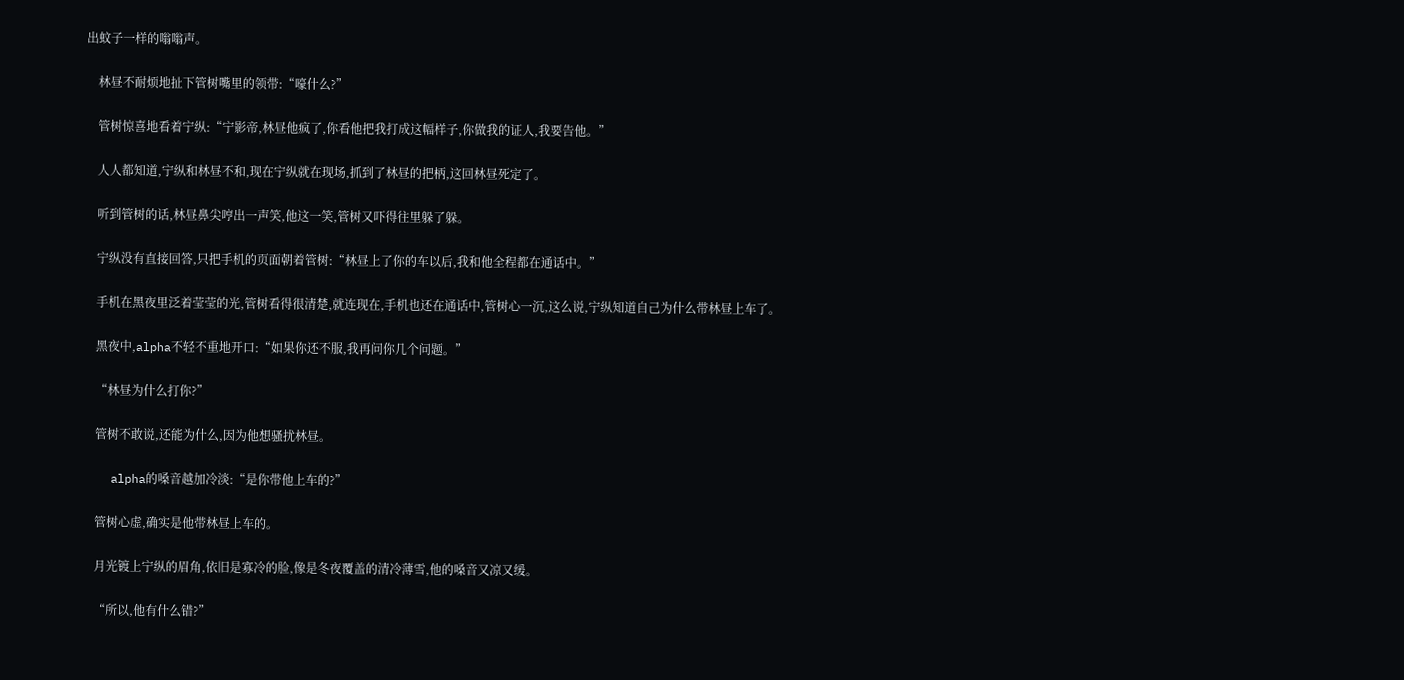出蚊子一样的嗡嗡声。

    林昼不耐烦地扯下管树嘴里的领带:“嚎什么?”

    管树惊喜地看着宁纵:“宁影帝,林昼他疯了,你看他把我打成这幅样子,你做我的证人,我要告他。”

    人人都知道,宁纵和林昼不和,现在宁纵就在现场,抓到了林昼的把柄,这回林昼死定了。

    听到管树的话,林昼鼻尖哼出一声笑,他这一笑,管树又吓得往里躲了躲。

    宁纵没有直接回答,只把手机的页面朝着管树:“林昼上了你的车以后,我和他全程都在通话中。”

    手机在黑夜里泛着莹莹的光,管树看得很清楚,就连现在,手机也还在通话中,管树心一沉,这么说,宁纵知道自己为什么带林昼上车了。

    黑夜中,alpha不轻不重地开口:“如果你还不服,我再问你几个问题。”

    “林昼为什么打你?”

    管树不敢说,还能为什么,因为他想骚扰林昼。

    alpha的嗓音越加冷淡:“是你带他上车的?”

    管树心虚,确实是他带林昼上车的。

    月光镀上宁纵的眉角,依旧是寡冷的脸,像是冬夜覆盖的清冷薄雪,他的嗓音又凉又缓。

    “所以,他有什么错?”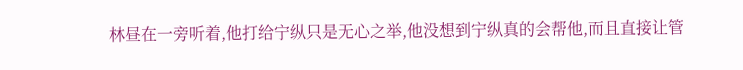林昼在一旁听着,他打给宁纵只是无心之举,他没想到宁纵真的会帮他,而且直接让管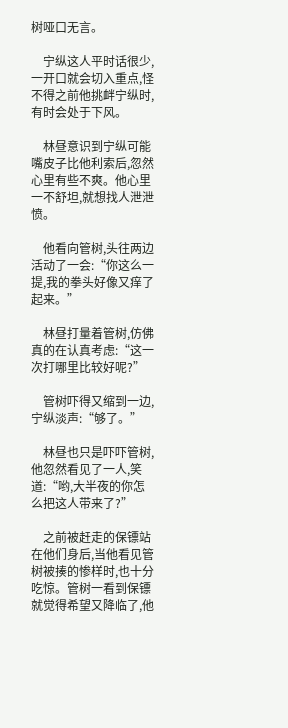树哑口无言。

    宁纵这人平时话很少,一开口就会切入重点,怪不得之前他挑衅宁纵时,有时会处于下风。

    林昼意识到宁纵可能嘴皮子比他利索后,忽然心里有些不爽。他心里一不舒坦,就想找人泄泄愤。

    他看向管树,头往两边活动了一会:“你这么一提,我的拳头好像又痒了起来。”

    林昼打量着管树,仿佛真的在认真考虑:“这一次打哪里比较好呢?”

    管树吓得又缩到一边,宁纵淡声:“够了。”

    林昼也只是吓吓管树,他忽然看见了一人,笑道:“哟,大半夜的你怎么把这人带来了?”

    之前被赶走的保镖站在他们身后,当他看见管树被揍的惨样时,也十分吃惊。管树一看到保镖就觉得希望又降临了,他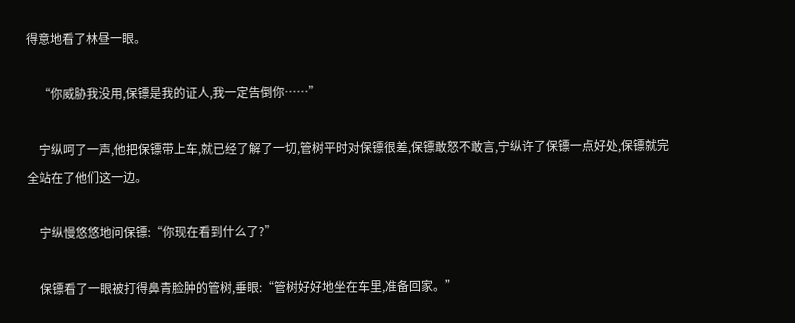得意地看了林昼一眼。

    “你威胁我没用,保镖是我的证人,我一定告倒你……”

    宁纵呵了一声,他把保镖带上车,就已经了解了一切,管树平时对保镖很差,保镖敢怒不敢言,宁纵许了保镖一点好处,保镖就完全站在了他们这一边。

    宁纵慢悠悠地问保镖:“你现在看到什么了?”

    保镖看了一眼被打得鼻青脸肿的管树,垂眼:“管树好好地坐在车里,准备回家。”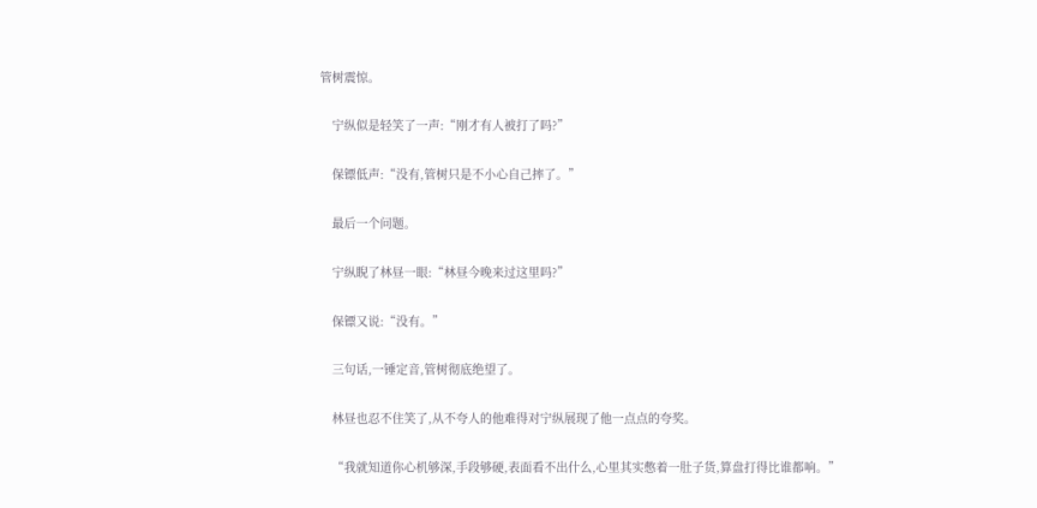管树震惊。

    宁纵似是轻笑了一声:“刚才有人被打了吗?”

    保镖低声:“没有,管树只是不小心自己摔了。”

    最后一个问题。

    宁纵睨了林昼一眼:“林昼今晚来过这里吗?”

    保镖又说:“没有。”

    三句话,一锤定音,管树彻底绝望了。

    林昼也忍不住笑了,从不夸人的他难得对宁纵展现了他一点点的夸奖。

    “我就知道你心机够深,手段够硬,表面看不出什么,心里其实憋着一肚子货,算盘打得比谁都响。”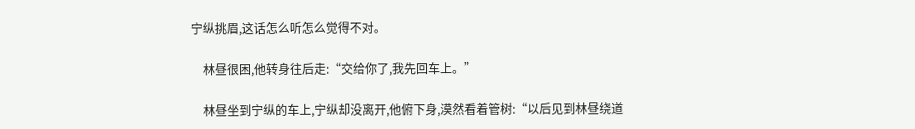宁纵挑眉,这话怎么听怎么觉得不对。

    林昼很困,他转身往后走:“交给你了,我先回车上。”

    林昼坐到宁纵的车上,宁纵却没离开,他俯下身,漠然看着管树:“以后见到林昼绕道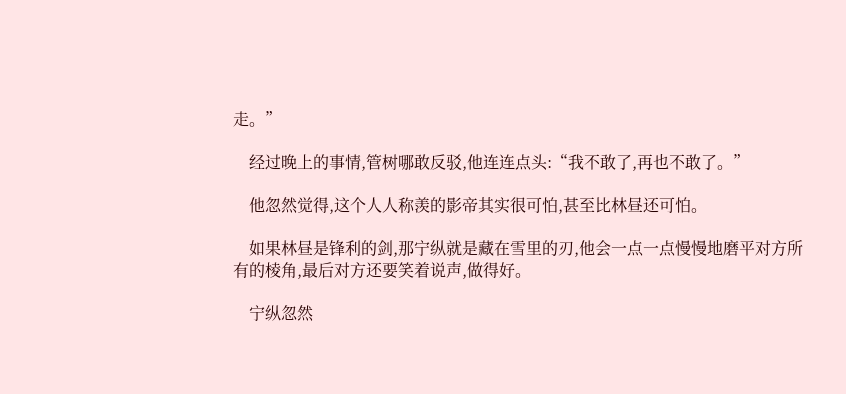走。”

    经过晚上的事情,管树哪敢反驳,他连连点头:“我不敢了,再也不敢了。”

    他忽然觉得,这个人人称羡的影帝其实很可怕,甚至比林昼还可怕。

    如果林昼是锋利的剑,那宁纵就是藏在雪里的刃,他会一点一点慢慢地磨平对方所有的棱角,最后对方还要笑着说声,做得好。

    宁纵忽然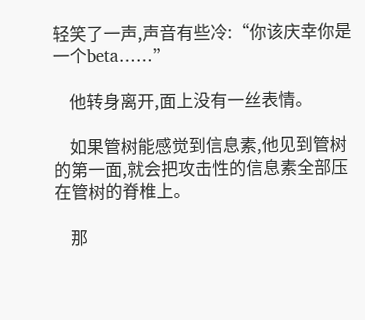轻笑了一声,声音有些冷:“你该庆幸你是一个beta……”

    他转身离开,面上没有一丝表情。

    如果管树能感觉到信息素,他见到管树的第一面,就会把攻击性的信息素全部压在管树的脊椎上。

    那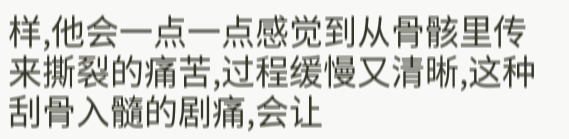样,他会一点一点感觉到从骨骸里传来撕裂的痛苦,过程缓慢又清晰,这种刮骨入髓的剧痛,会让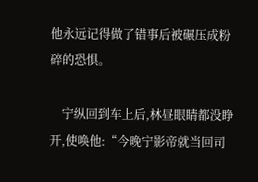他永远记得做了错事后被碾压成粉碎的恐惧。

    宁纵回到车上后,林昼眼睛都没睁开,使唤他:“今晚宁影帝就当回司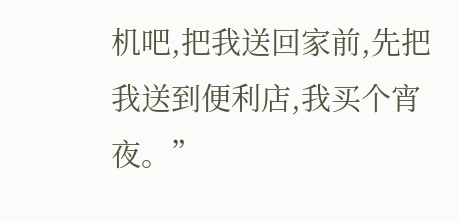机吧,把我送回家前,先把我送到便利店,我买个宵夜。”